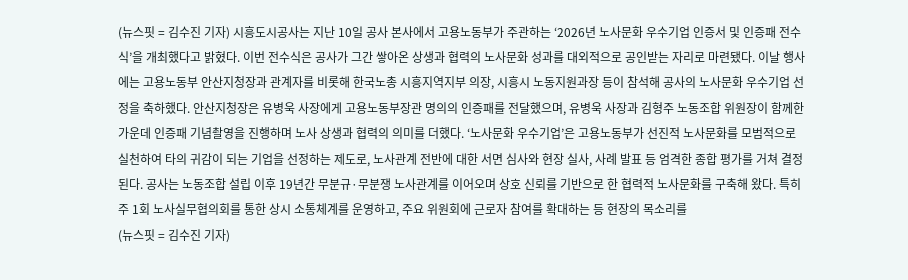(뉴스핏 = 김수진 기자) 시흥도시공사는 지난 10일 공사 본사에서 고용노동부가 주관하는 ‘2026년 노사문화 우수기업 인증서 및 인증패 전수식’을 개최했다고 밝혔다. 이번 전수식은 공사가 그간 쌓아온 상생과 협력의 노사문화 성과를 대외적으로 공인받는 자리로 마련됐다. 이날 행사에는 고용노동부 안산지청장과 관계자를 비롯해 한국노총 시흥지역지부 의장, 시흥시 노동지원과장 등이 참석해 공사의 노사문화 우수기업 선정을 축하했다. 안산지청장은 유병욱 사장에게 고용노동부장관 명의의 인증패를 전달했으며, 유병욱 사장과 김형주 노동조합 위원장이 함께한 가운데 인증패 기념촬영을 진행하며 노사 상생과 협력의 의미를 더했다. ‘노사문화 우수기업’은 고용노동부가 선진적 노사문화를 모범적으로 실천하여 타의 귀감이 되는 기업을 선정하는 제도로, 노사관계 전반에 대한 서면 심사와 현장 실사, 사례 발표 등 엄격한 종합 평가를 거쳐 결정된다. 공사는 노동조합 설립 이후 19년간 무분규·무분쟁 노사관계를 이어오며 상호 신뢰를 기반으로 한 협력적 노사문화를 구축해 왔다. 특히 주 1회 노사실무협의회를 통한 상시 소통체계를 운영하고, 주요 위원회에 근로자 참여를 확대하는 등 현장의 목소리를
(뉴스핏 = 김수진 기자)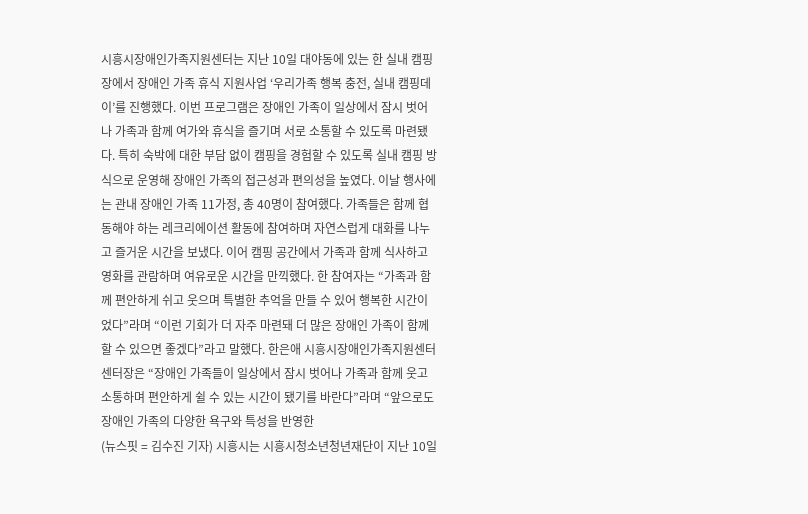시흥시장애인가족지원센터는 지난 10일 대야동에 있는 한 실내 캠핑장에서 장애인 가족 휴식 지원사업 ‘우리가족 행복 충전, 실내 캠핑데이’를 진행했다. 이번 프로그램은 장애인 가족이 일상에서 잠시 벗어나 가족과 함께 여가와 휴식을 즐기며 서로 소통할 수 있도록 마련됐다. 특히 숙박에 대한 부담 없이 캠핑을 경험할 수 있도록 실내 캠핑 방식으로 운영해 장애인 가족의 접근성과 편의성을 높였다. 이날 행사에는 관내 장애인 가족 11가정, 총 40명이 참여했다. 가족들은 함께 협동해야 하는 레크리에이션 활동에 참여하며 자연스럽게 대화를 나누고 즐거운 시간을 보냈다. 이어 캠핑 공간에서 가족과 함께 식사하고 영화를 관람하며 여유로운 시간을 만끽했다. 한 참여자는 “가족과 함께 편안하게 쉬고 웃으며 특별한 추억을 만들 수 있어 행복한 시간이었다”라며 “이런 기회가 더 자주 마련돼 더 많은 장애인 가족이 함께할 수 있으면 좋겠다”라고 말했다. 한은애 시흥시장애인가족지원센터센터장은 “장애인 가족들이 일상에서 잠시 벗어나 가족과 함께 웃고 소통하며 편안하게 쉴 수 있는 시간이 됐기를 바란다”라며 “앞으로도 장애인 가족의 다양한 욕구와 특성을 반영한
(뉴스핏 = 김수진 기자) 시흥시는 시흥시청소년청년재단이 지난 10일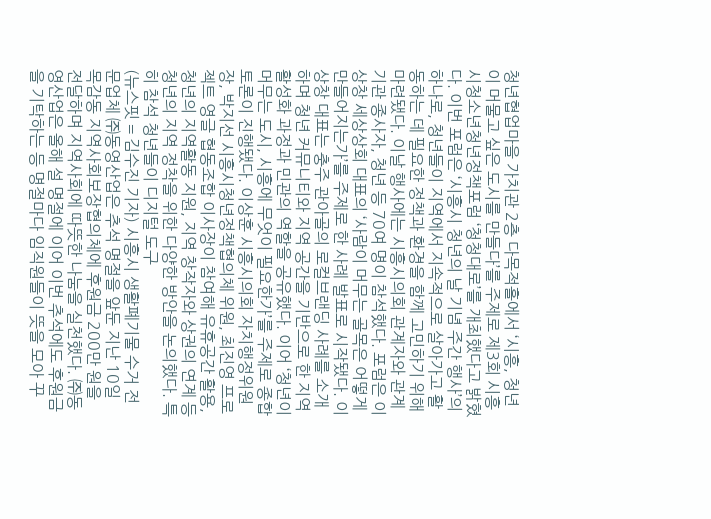청년협업마을 가치관 2층 다목적홀에서 ‘시흥, 청년이 머물고 싶은 도시를 만들다’를 주제로 제3회 시흥시청소년청년정책포럼 ‘청청대로’를 개최했다고 밝혔다. 이번 포럼은 ‘시흥시 청년의 날 기념 주간 행사’의 하나로, 청년들이 지역에서 지속적으로 살아가고 활동하는 데 필요한 정책과 환경을 함께 고민하기 위해 마련됐다. 이날 행사에는 시흥시의회 관계자와 관계기관 종사자, 청년 등 70여 명이 참석했다. 포럼은 이상창 세상상회 대표의 ‘사람이 머무는 골목은 어떻게 만들어지는가’를 주제로 한 사례 발표로 시작됐다. 이상창 대표는 충주 관아골의 로컬브랜딩 사례를 소개하며 청년 커뮤니티와 지역 공간을 기반으로 한 지역 활성화 과정과 민관의 역할을 공유했다. 이어 ‘청년이 머무는 도시, 시흥에 무엇이 필요한가’를 주제로 종합토론이 진행됐다. 이상훈 시흥시의회 자치행정위원장, 박지선 시흥시청년정책협의체 위원, 최진영 프로젝트 영글 협동조합 이사장이 참여해 유휴공간 활용, 청년의 지역활동 지원, 지역 창작자와 상권의 연계 등 청년의 지역 정착을 위한 다양한 방안을 논의했다. 특히 참석 청년들이 디지털 도구
(뉴스핏 = 김수진 기자) 시흥시 생활폐기물 수거 전문업체 ㈜동영산업은 추석 명절을 앞둔 지난 10일 목감동 지역사회보장협의체에 후원금 200만 원을 전달하며 지역사회에 따뜻한 나눔을 실천했다. ㈜동영산업은 올해 설 명절에 이어 이번 추석에도 후원금을 기탁하는 등 명절마다 임직원들이 뜻을 모아 꾸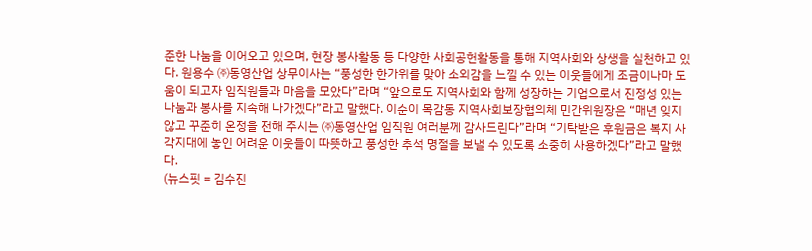준한 나눔을 이어오고 있으며, 현장 봉사활동 등 다양한 사회공헌활동을 통해 지역사회와 상생을 실천하고 있다. 원용수 ㈜동영산업 상무이사는 “풍성한 한가위를 맞아 소외감을 느낄 수 있는 이웃들에게 조금이나마 도움이 되고자 임직원들과 마음을 모았다”라며 “앞으로도 지역사회와 함께 성장하는 기업으로서 진정성 있는 나눔과 봉사를 지속해 나가겠다”라고 말했다. 이순이 목감동 지역사회보장협의체 민간위원장은 “매년 잊지 않고 꾸준히 온정을 전해 주시는 ㈜동영산업 임직원 여러분께 감사드린다”라며 “기탁받은 후원금은 복지 사각지대에 놓인 어려운 이웃들이 따뜻하고 풍성한 추석 명절을 보낼 수 있도록 소중히 사용하겠다”라고 말했다.
(뉴스핏 = 김수진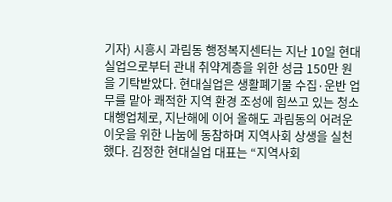기자) 시흥시 과림동 행정복지센터는 지난 10일 현대실업으로부터 관내 취약계층을 위한 성금 150만 원을 기탁받았다. 현대실업은 생활폐기물 수집·운반 업무를 맡아 쾌적한 지역 환경 조성에 힘쓰고 있는 청소대행업체로, 지난해에 이어 올해도 과림동의 어려운 이웃을 위한 나눔에 동참하며 지역사회 상생을 실천했다. 김정한 현대실업 대표는 “지역사회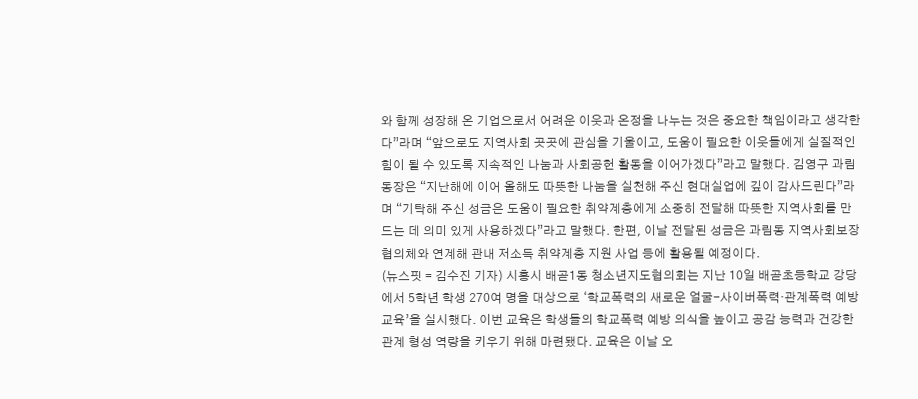와 함께 성장해 온 기업으로서 어려운 이웃과 온정을 나누는 것은 중요한 책임이라고 생각한다”라며 “앞으로도 지역사회 곳곳에 관심을 기울이고, 도움이 필요한 이웃들에게 실질적인 힘이 될 수 있도록 지속적인 나눔과 사회공헌 활동을 이어가겠다”라고 말했다. 김영구 과림동장은 “지난해에 이어 올해도 따뜻한 나눔을 실천해 주신 현대실업에 깊이 감사드린다”라며 “기탁해 주신 성금은 도움이 필요한 취약계층에게 소중히 전달해 따뜻한 지역사회를 만드는 데 의미 있게 사용하겠다”라고 말했다. 한편, 이날 전달된 성금은 과림동 지역사회보장협의체와 연계해 관내 저소득 취약계층 지원 사업 등에 활용될 예정이다.
(뉴스핏 = 김수진 기자) 시흥시 배곧1동 청소년지도협의회는 지난 10일 배곧초등학교 강당에서 5학년 학생 270여 명을 대상으로 ‘학교폭력의 새로운 얼굴-사이버폭력·관계폭력 예방교육’을 실시했다. 이번 교육은 학생들의 학교폭력 예방 의식을 높이고 공감 능력과 건강한 관계 형성 역량을 키우기 위해 마련됐다. 교육은 이날 오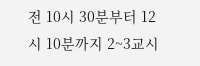전 10시 30분부터 12시 10분까지 2~3교시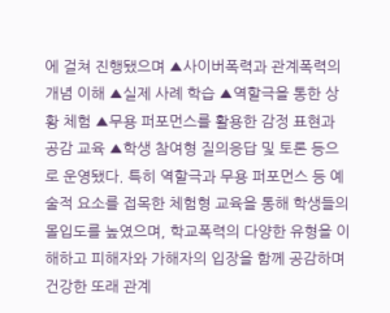에 걸쳐 진행됐으며 ▲사이버폭력과 관계폭력의 개념 이해 ▲실제 사례 학습 ▲역할극을 통한 상황 체험 ▲무용 퍼포먼스를 활용한 감정 표현과 공감 교육 ▲학생 참여형 질의응답 및 토론 등으로 운영됐다. 특히 역할극과 무용 퍼포먼스 등 예술적 요소를 접목한 체험형 교육을 통해 학생들의 몰입도를 높였으며, 학교폭력의 다양한 유형을 이해하고 피해자와 가해자의 입장을 함께 공감하며 건강한 또래 관계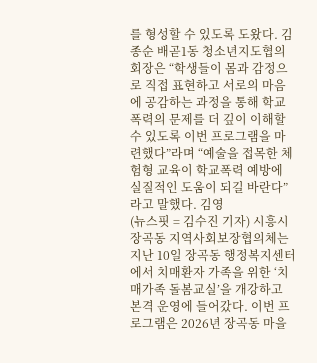를 형성할 수 있도록 도왔다. 김종순 배곧1동 청소년지도협의회장은 “학생들이 몸과 감정으로 직접 표현하고 서로의 마음에 공감하는 과정을 통해 학교 폭력의 문제를 더 깊이 이해할 수 있도록 이번 프로그램을 마련했다”라며 “예술을 접목한 체험형 교육이 학교폭력 예방에 실질적인 도움이 되길 바란다”라고 말했다. 김영
(뉴스핏 = 김수진 기자) 시흥시 장곡동 지역사회보장협의체는 지난 10일 장곡동 행정복지센터에서 치매환자 가족을 위한 ‘치매가족 돌봄교실’을 개강하고 본격 운영에 들어갔다. 이번 프로그램은 2026년 장곡동 마을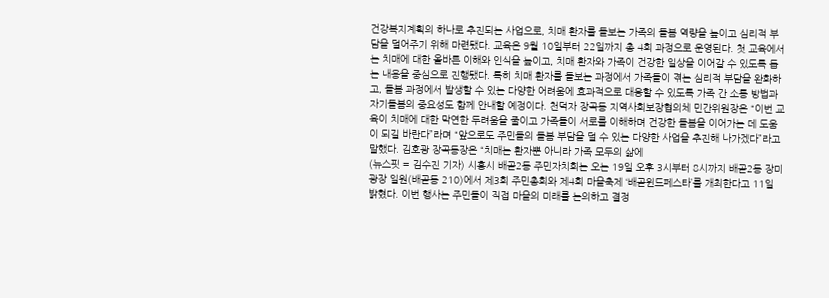건강복지계획의 하나로 추진되는 사업으로, 치매 환자를 돌보는 가족의 돌봄 역량을 높이고 심리적 부담을 덜어주기 위해 마련됐다. 교육은 9월 10일부터 22일까지 총 4회 과정으로 운영된다. 첫 교육에서는 치매에 대한 올바른 이해와 인식을 높이고, 치매 환자와 가족이 건강한 일상을 이어갈 수 있도록 돕는 내용을 중심으로 진행됐다. 특히 치매 환자를 돌보는 과정에서 가족들이 겪는 심리적 부담을 완화하고, 돌봄 과정에서 발생할 수 있는 다양한 어려움에 효과적으로 대응할 수 있도록 가족 간 소통 방법과 자기돌봄의 중요성도 함께 안내할 예정이다. 천덕자 장곡동 지역사회보장협의체 민간위원장은 “이번 교육이 치매에 대한 막연한 두려움을 줄이고 가족들이 서로를 이해하며 건강한 돌봄을 이어가는 데 도움이 되길 바란다”라며 “앞으로도 주민들의 돌봄 부담을 덜 수 있는 다양한 사업을 추진해 나가겠다”라고 말했다. 김호광 장곡동장은 “치매는 환자뿐 아니라 가족 모두의 삶에
(뉴스핏 = 김수진 기자) 시흥시 배곧2동 주민자치회는 오는 19일 오후 3시부터 8시까지 배곧2동 장미광장 일원(배곧동 210)에서 제3회 주민총회와 제4회 마을축제 ‘배곧윈드페스타’를 개최한다고 11일 밝혔다. 이번 행사는 주민들이 직접 마을의 미래를 논의하고 결정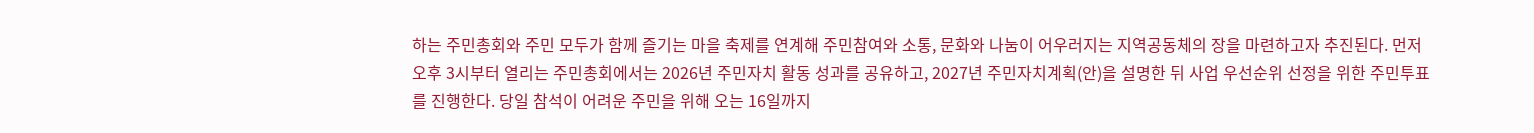하는 주민총회와 주민 모두가 함께 즐기는 마을 축제를 연계해 주민참여와 소통, 문화와 나눔이 어우러지는 지역공동체의 장을 마련하고자 추진된다. 먼저 오후 3시부터 열리는 주민총회에서는 2026년 주민자치 활동 성과를 공유하고, 2027년 주민자치계획(안)을 설명한 뒤 사업 우선순위 선정을 위한 주민투표를 진행한다. 당일 참석이 어려운 주민을 위해 오는 16일까지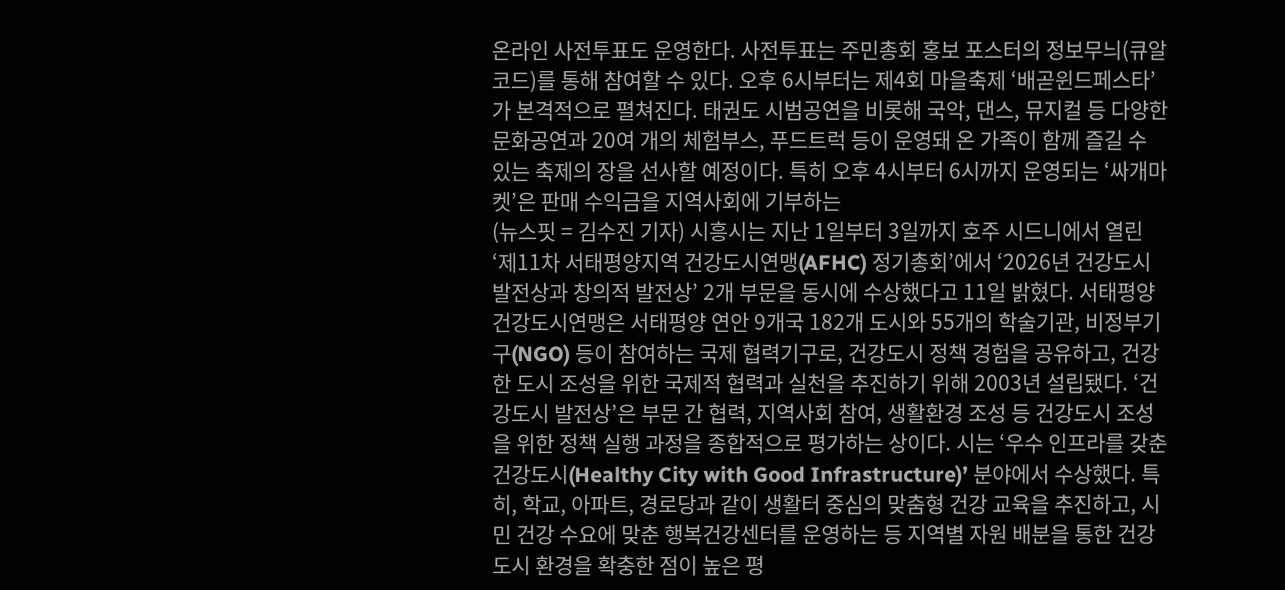온라인 사전투표도 운영한다. 사전투표는 주민총회 홍보 포스터의 정보무늬(큐알코드)를 통해 참여할 수 있다. 오후 6시부터는 제4회 마을축제 ‘배곧윈드페스타’가 본격적으로 펼쳐진다. 태권도 시범공연을 비롯해 국악, 댄스, 뮤지컬 등 다양한 문화공연과 20여 개의 체험부스, 푸드트럭 등이 운영돼 온 가족이 함께 즐길 수 있는 축제의 장을 선사할 예정이다. 특히 오후 4시부터 6시까지 운영되는 ‘싸개마켓’은 판매 수익금을 지역사회에 기부하는
(뉴스핏 = 김수진 기자) 시흥시는 지난 1일부터 3일까지 호주 시드니에서 열린 ‘제11차 서태평양지역 건강도시연맹(AFHC) 정기총회’에서 ‘2026년 건강도시 발전상과 창의적 발전상’ 2개 부문을 동시에 수상했다고 11일 밝혔다. 서태평양건강도시연맹은 서태평양 연안 9개국 182개 도시와 55개의 학술기관, 비정부기구(NGO) 등이 참여하는 국제 협력기구로, 건강도시 정책 경험을 공유하고, 건강한 도시 조성을 위한 국제적 협력과 실천을 추진하기 위해 2003년 설립됐다. ‘건강도시 발전상’은 부문 간 협력, 지역사회 참여, 생활환경 조성 등 건강도시 조성을 위한 정책 실행 과정을 종합적으로 평가하는 상이다. 시는 ‘우수 인프라를 갖춘 건강도시(Healthy City with Good Infrastructure)’ 분야에서 수상했다. 특히, 학교, 아파트, 경로당과 같이 생활터 중심의 맞춤형 건강 교육을 추진하고, 시민 건강 수요에 맞춘 행복건강센터를 운영하는 등 지역별 자원 배분을 통한 건강도시 환경을 확충한 점이 높은 평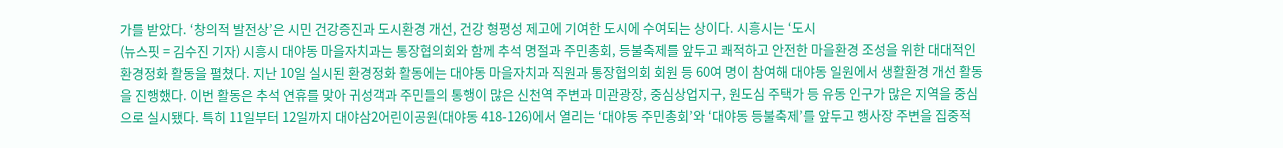가를 받았다. ‘창의적 발전상’은 시민 건강증진과 도시환경 개선, 건강 형평성 제고에 기여한 도시에 수여되는 상이다. 시흥시는 ‘도시
(뉴스핏 = 김수진 기자) 시흥시 대야동 마을자치과는 통장협의회와 함께 추석 명절과 주민총회, 등불축제를 앞두고 쾌적하고 안전한 마을환경 조성을 위한 대대적인 환경정화 활동을 펼쳤다. 지난 10일 실시된 환경정화 활동에는 대야동 마을자치과 직원과 통장협의회 회원 등 60여 명이 참여해 대야동 일원에서 생활환경 개선 활동을 진행했다. 이번 활동은 추석 연휴를 맞아 귀성객과 주민들의 통행이 많은 신천역 주변과 미관광장, 중심상업지구, 원도심 주택가 등 유동 인구가 많은 지역을 중심으로 실시됐다. 특히 11일부터 12일까지 대야삼2어린이공원(대야동 418-126)에서 열리는 ‘대야동 주민총회’와 ‘대야동 등불축제’를 앞두고 행사장 주변을 집중적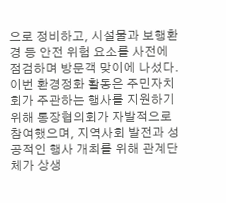으로 정비하고, 시설물과 보행환경 등 안전 위험 요소를 사전에 점검하며 방문객 맞이에 나섰다. 이번 환경정화 활동은 주민자치회가 주관하는 행사를 지원하기 위해 통장협의회가 자발적으로 참여했으며, 지역사회 발전과 성공적인 행사 개최를 위해 관계단체가 상생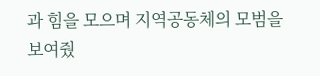과 힘을 모으며 지역공동체의 모범을 보여줬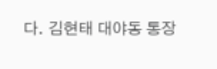다. 김현태 대야동 통장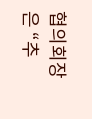협의회장은 “추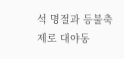석 명절과 등불축제로 대야동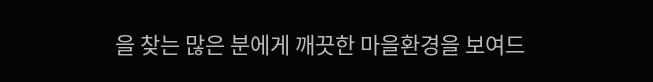을 찾는 많은 분에게 깨끗한 마을환경을 보여드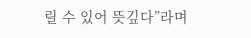릴 수 있어 뜻깊다”라며